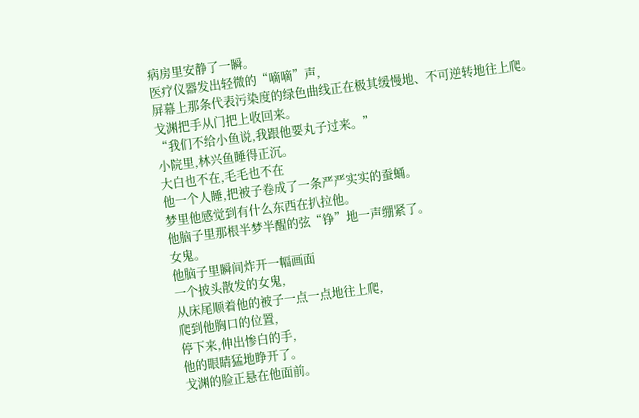病房里安静了一瞬。
医疗仪器发出轻微的“嘀嘀”声,
屏幕上那条代表污染度的绿色曲线正在极其缓慢地、不可逆转地往上爬。
戈渊把手从门把上收回来。
“我们不给小鱼说,我跟他要丸子过来。”
小院里,林兴鱼睡得正沉。
大白也不在,毛毛也不在
他一个人睡,把被子卷成了一条严严实实的蚕蛹。
梦里他感觉到有什么东西在扒拉他。
他脑子里那根半梦半醒的弦“铮”地一声绷紧了。
女鬼。
他脑子里瞬间炸开一幅画面
一个披头散发的女鬼,
从床尾顺着他的被子一点一点地往上爬,
爬到他胸口的位置,
停下来,伸出惨白的手,
他的眼睛猛地睁开了。
戈渊的脸正悬在他面前。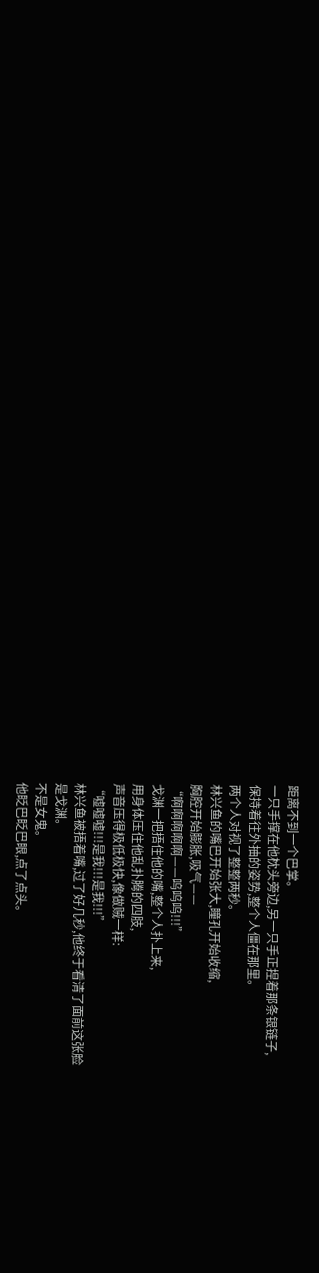距离不到一个巴掌。
一只手撑在他枕头旁边,另一只手正捏着那条银链子,
保持着往外抽的姿势,整个人僵在那里。
两个人对视了整整两秒。
林兴鱼的嘴巴开始张大,瞳孔开始收缩,
胸腔开始膨胀,吸气——
“啊啊啊啊啊——呜呜呜!!!”
戈渊一把捂住他的嘴,整个人扑上来,
用身体压住他乱扑腾的四肢,
声音压得极低极快,像做贼一样:
“嘘嘘嘘!!!是我!!!是我!!!”
林兴鱼被捂着嘴,过了好几秒,他终于看清了面前这张脸
是戈渊。
不是女鬼。
他眨巴眨巴眼,点了点头。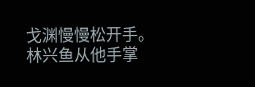戈渊慢慢松开手。
林兴鱼从他手掌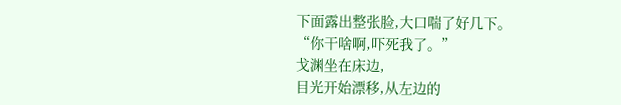下面露出整张脸,大口喘了好几下。
“你干啥啊,吓死我了。”
戈渊坐在床边,
目光开始漂移,从左边的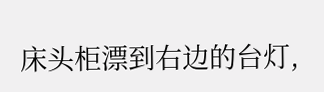床头柜漂到右边的台灯,